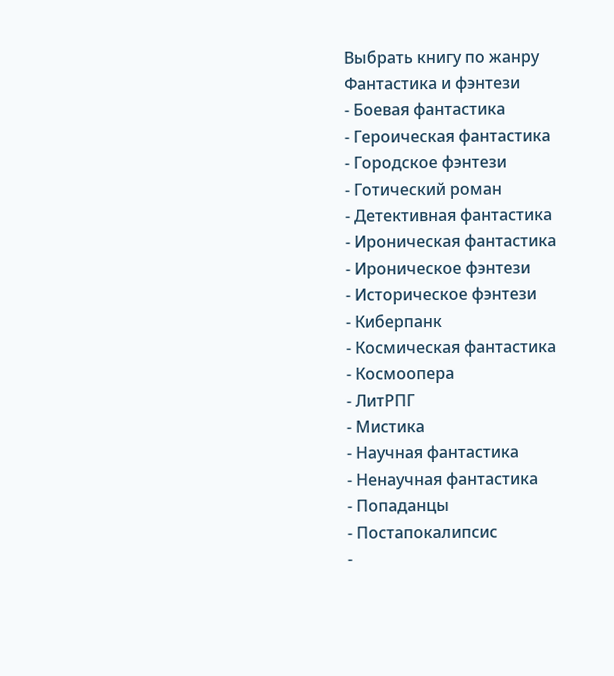Выбрать книгу по жанру
Фантастика и фэнтези
- Боевая фантастика
- Героическая фантастика
- Городское фэнтези
- Готический роман
- Детективная фантастика
- Ироническая фантастика
- Ироническое фэнтези
- Историческое фэнтези
- Киберпанк
- Космическая фантастика
- Космоопера
- ЛитРПГ
- Мистика
- Научная фантастика
- Ненаучная фантастика
- Попаданцы
- Постапокалипсис
-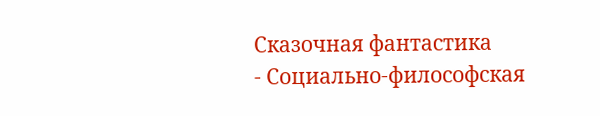Сказочная фантастика
- Социально-философская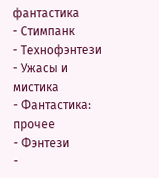фантастика
- Стимпанк
- Технофэнтези
- Ужасы и мистика
- Фантастика: прочее
- Фэнтези
-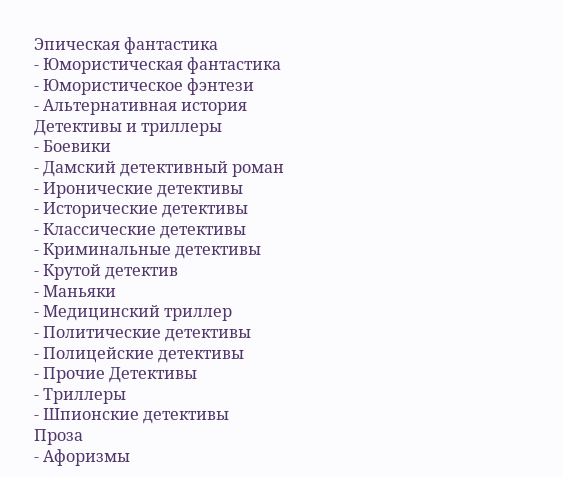Эпическая фантастика
- Юмористическая фантастика
- Юмористическое фэнтези
- Альтернативная история
Детективы и триллеры
- Боевики
- Дамский детективный роман
- Иронические детективы
- Исторические детективы
- Классические детективы
- Криминальные детективы
- Крутой детектив
- Маньяки
- Медицинский триллер
- Политические детективы
- Полицейские детективы
- Прочие Детективы
- Триллеры
- Шпионские детективы
Проза
- Афоризмы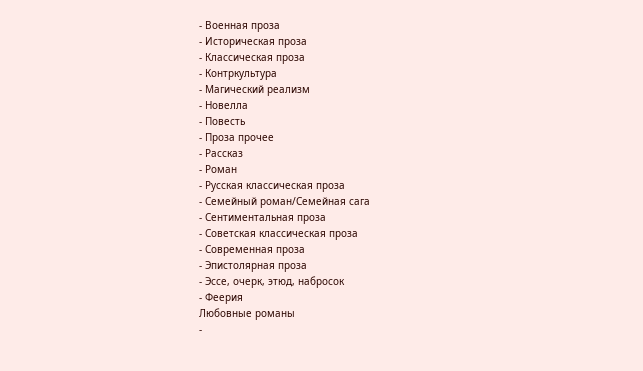- Военная проза
- Историческая проза
- Классическая проза
- Контркультура
- Магический реализм
- Новелла
- Повесть
- Проза прочее
- Рассказ
- Роман
- Русская классическая проза
- Семейный роман/Семейная сага
- Сентиментальная проза
- Советская классическая проза
- Современная проза
- Эпистолярная проза
- Эссе, очерк, этюд, набросок
- Феерия
Любовные романы
-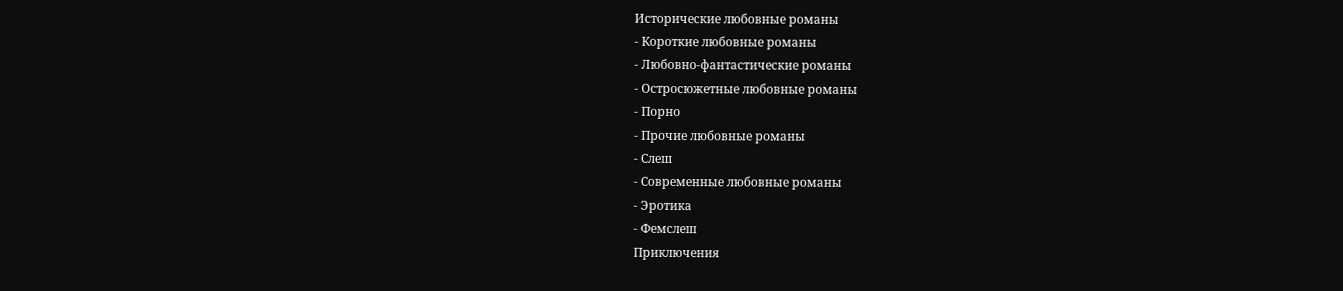Исторические любовные романы
- Короткие любовные романы
- Любовно-фантастические романы
- Остросюжетные любовные романы
- Порно
- Прочие любовные романы
- Слеш
- Современные любовные романы
- Эротика
- Фемслеш
Приключения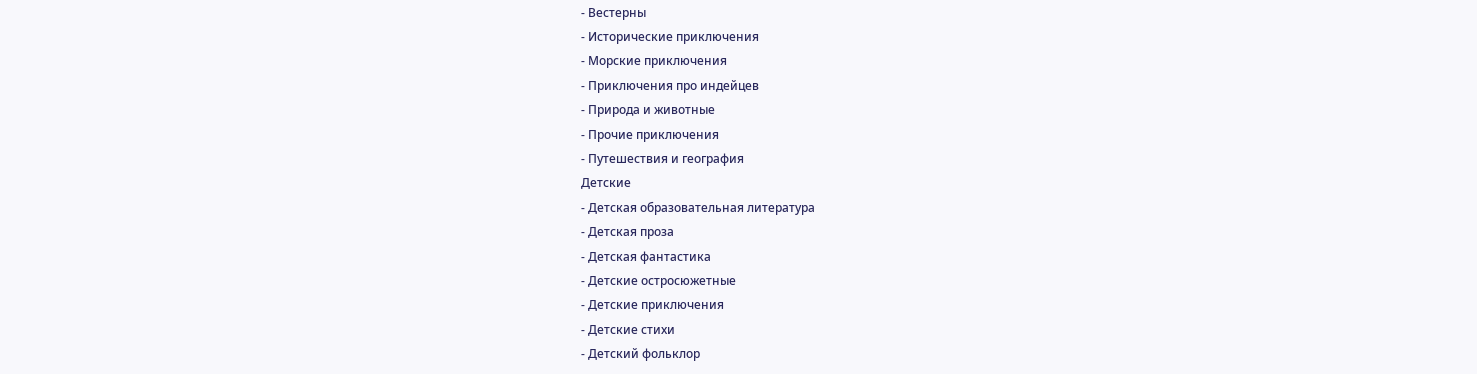- Вестерны
- Исторические приключения
- Морские приключения
- Приключения про индейцев
- Природа и животные
- Прочие приключения
- Путешествия и география
Детские
- Детская образовательная литература
- Детская проза
- Детская фантастика
- Детские остросюжетные
- Детские приключения
- Детские стихи
- Детский фольклор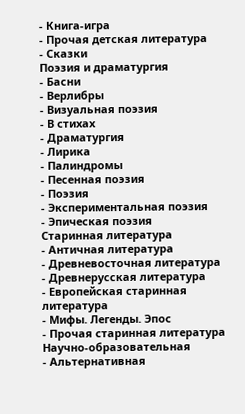- Книга-игра
- Прочая детская литература
- Сказки
Поэзия и драматургия
- Басни
- Верлибры
- Визуальная поэзия
- В стихах
- Драматургия
- Лирика
- Палиндромы
- Песенная поэзия
- Поэзия
- Экспериментальная поэзия
- Эпическая поэзия
Старинная литература
- Античная литература
- Древневосточная литература
- Древнерусская литература
- Европейская старинная литература
- Мифы. Легенды. Эпос
- Прочая старинная литература
Научно-образовательная
- Альтернативная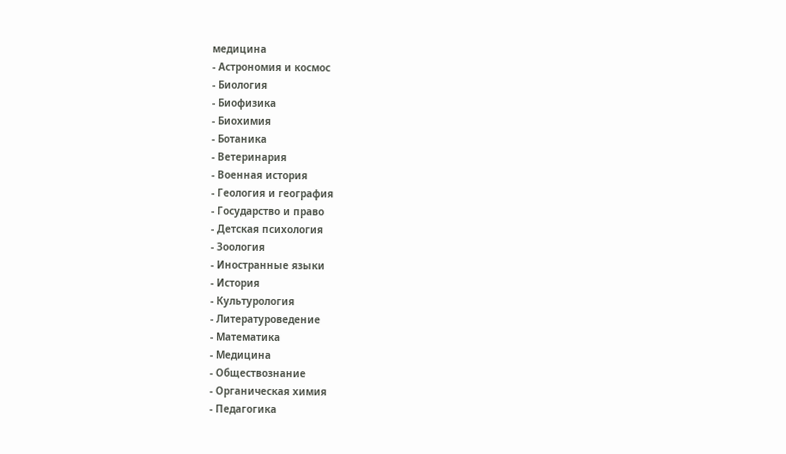медицина
- Астрономия и космос
- Биология
- Биофизика
- Биохимия
- Ботаника
- Ветеринария
- Военная история
- Геология и география
- Государство и право
- Детская психология
- Зоология
- Иностранные языки
- История
- Культурология
- Литературоведение
- Математика
- Медицина
- Обществознание
- Органическая химия
- Педагогика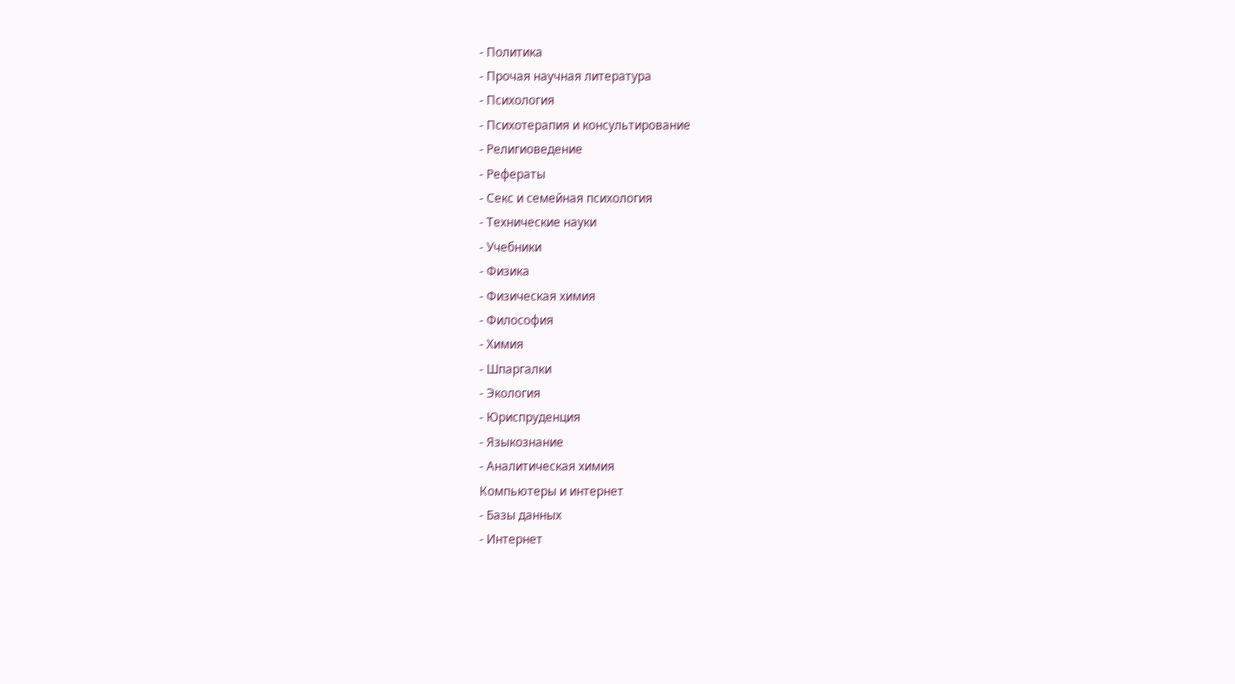- Политика
- Прочая научная литература
- Психология
- Психотерапия и консультирование
- Религиоведение
- Рефераты
- Секс и семейная психология
- Технические науки
- Учебники
- Физика
- Физическая химия
- Философия
- Химия
- Шпаргалки
- Экология
- Юриспруденция
- Языкознание
- Аналитическая химия
Компьютеры и интернет
- Базы данных
- Интернет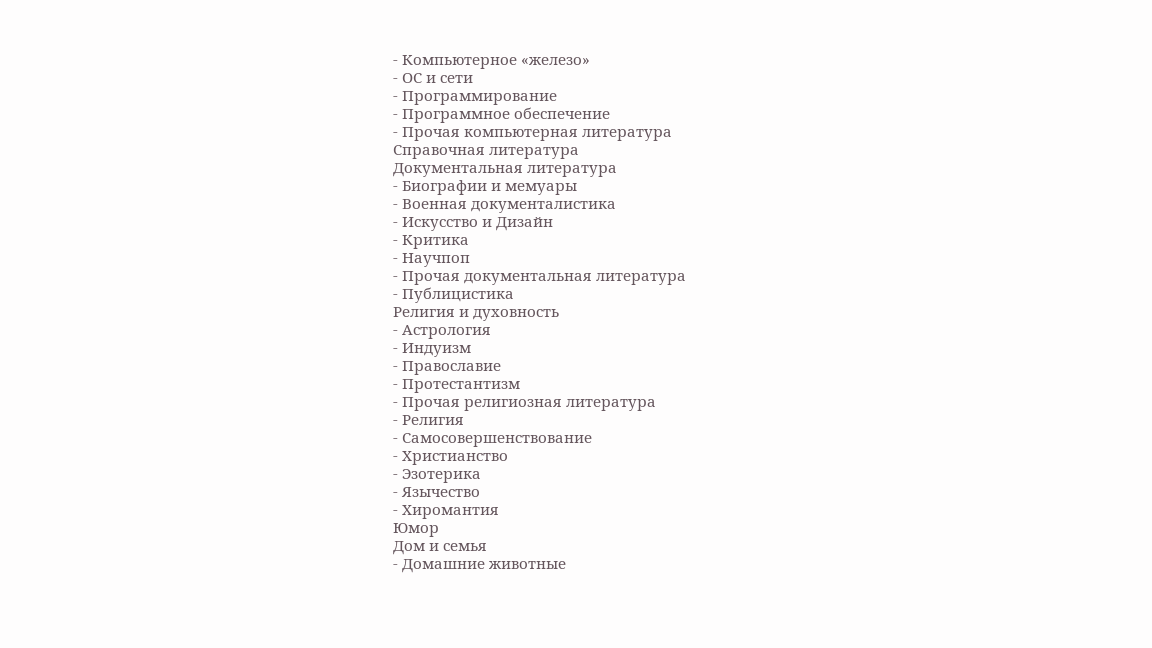- Компьютерное «железо»
- ОС и сети
- Программирование
- Программное обеспечение
- Прочая компьютерная литература
Справочная литература
Документальная литература
- Биографии и мемуары
- Военная документалистика
- Искусство и Дизайн
- Критика
- Научпоп
- Прочая документальная литература
- Публицистика
Религия и духовность
- Астрология
- Индуизм
- Православие
- Протестантизм
- Прочая религиозная литература
- Религия
- Самосовершенствование
- Христианство
- Эзотерика
- Язычество
- Хиромантия
Юмор
Дом и семья
- Домашние животные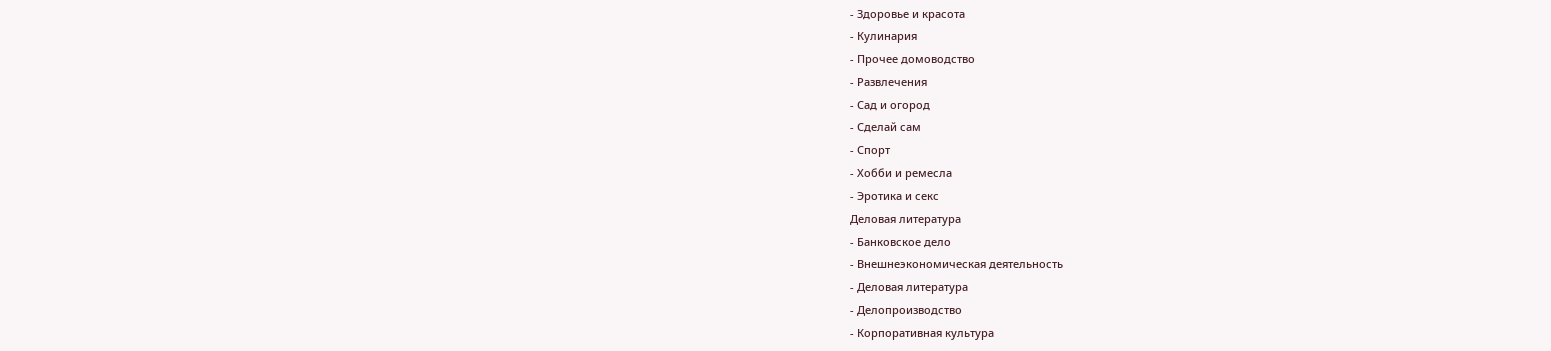- Здоровье и красота
- Кулинария
- Прочее домоводство
- Развлечения
- Сад и огород
- Сделай сам
- Спорт
- Хобби и ремесла
- Эротика и секс
Деловая литература
- Банковское дело
- Внешнеэкономическая деятельность
- Деловая литература
- Делопроизводство
- Корпоративная культура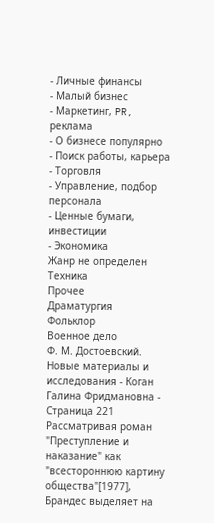- Личные финансы
- Малый бизнес
- Маркетинг, PR, реклама
- О бизнесе популярно
- Поиск работы, карьера
- Торговля
- Управление, подбор персонала
- Ценные бумаги, инвестиции
- Экономика
Жанр не определен
Техника
Прочее
Драматургия
Фольклор
Военное дело
Ф. М. Достоевский. Новые материалы и исследования - Коган Галина Фридмановна - Страница 221
Рассматривая роман "Преступление и наказание" как "всестороннюю картину общества"[1977], Брандес выделяет на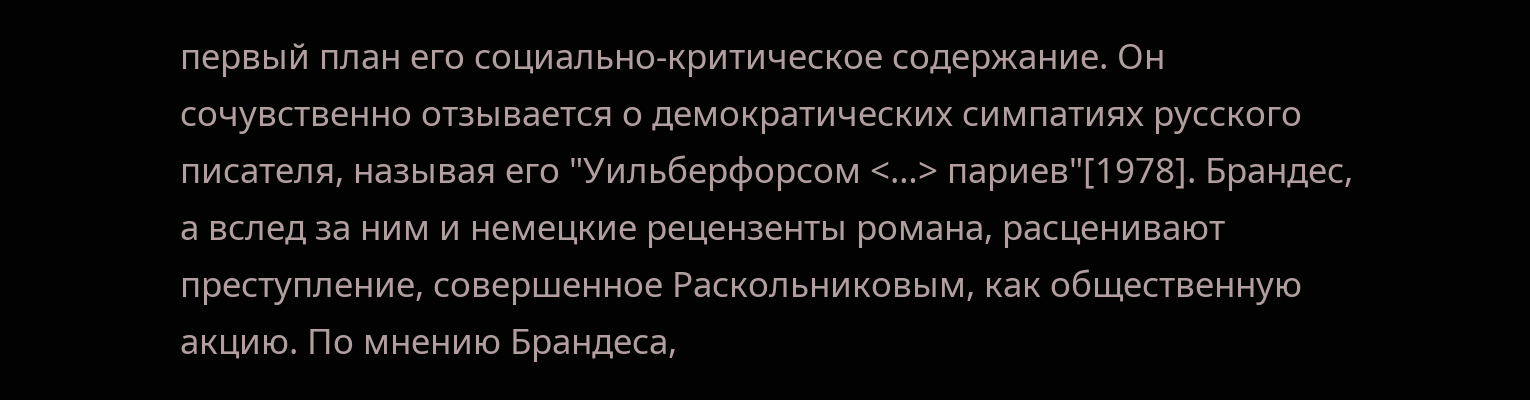первый план его социально-критическое содержание. Он сочувственно отзывается о демократических симпатиях русского писателя, называя его "Уильберфорсом <…> париев"[1978]. Брандес, а вслед за ним и немецкие рецензенты романа, расценивают преступление, совершенное Раскольниковым, как общественную акцию. По мнению Брандеса,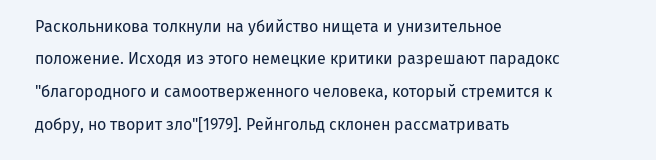Раскольникова толкнули на убийство нищета и унизительное положение. Исходя из этого немецкие критики разрешают парадокс "благородного и самоотверженного человека, который стремится к добру, но творит зло"[1979]. Рейнгольд склонен рассматривать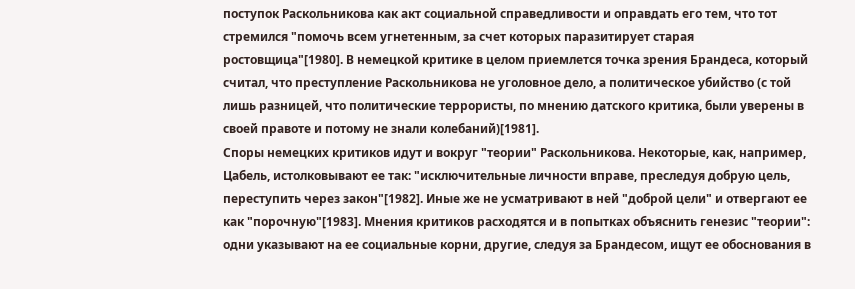поступок Раскольникова как акт социальной справедливости и оправдать его тем, что тот стремился "помочь всем угнетенным, за счет которых паразитирует старая ростовщица"[1980]. В немецкой критике в целом приемлется точка зрения Брандеса, который считал, что преступление Раскольникова не уголовное дело, а политическое убийство (с той лишь разницей, что политические террористы, по мнению датского критика, были уверены в своей правоте и потому не знали колебаний)[1981].
Споры немецких критиков идут и вокруг "теории" Раскольникова. Некоторые, как, например, Цабель, истолковывают ее так: "исключительные личности вправе, преследуя добрую цель, переступить через закон"[1982]. Иные же не усматривают в ней "доброй цели" и отвергают ее как "порочную"[1983]. Мнения критиков расходятся и в попытках объяснить генезис "теории": одни указывают на ее социальные корни, другие, следуя за Брандесом, ищут ее обоснования в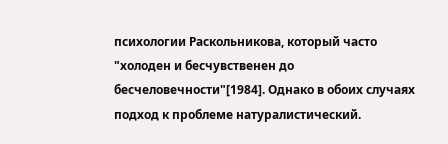психологии Раскольникова, который часто "холоден и бесчувственен до бесчеловечности"[1984]. Однако в обоих случаях подход к проблеме натуралистический.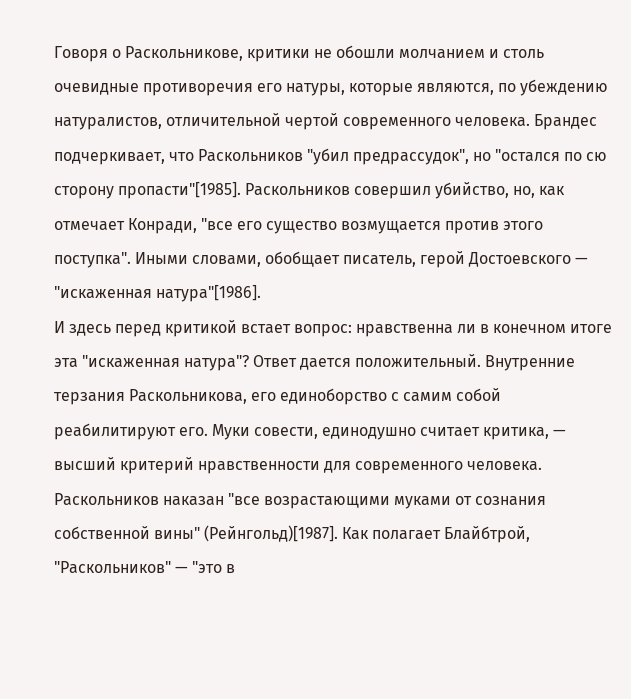Говоря о Раскольникове, критики не обошли молчанием и столь очевидные противоречия его натуры, которые являются, по убеждению натуралистов, отличительной чертой современного человека. Брандес подчеркивает, что Раскольников "убил предрассудок", но "остался по сю сторону пропасти"[1985]. Раскольников совершил убийство, но, как отмечает Конради, "все его существо возмущается против этого поступка". Иными словами, обобщает писатель, герой Достоевского — "искаженная натура"[1986].
И здесь перед критикой встает вопрос: нравственна ли в конечном итоге эта "искаженная натура"? Ответ дается положительный. Внутренние терзания Раскольникова, его единоборство с самим собой реабилитируют его. Муки совести, единодушно считает критика, — высший критерий нравственности для современного человека. Раскольников наказан "все возрастающими муками от сознания собственной вины" (Рейнгольд)[1987]. Как полагает Блайбтрой, "Раскольников" — "это в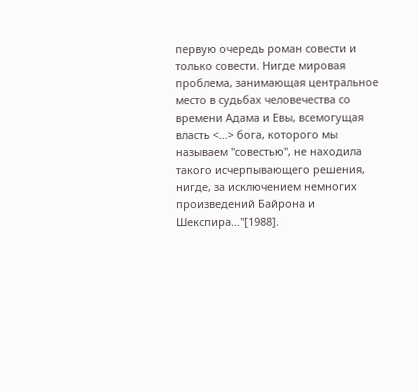первую очередь роман совести и только совести. Нигде мировая проблема, занимающая центральное место в судьбах человечества со времени Адама и Евы, всемогущая власть <…> бога, которого мы называем "совестью", не находила такого исчерпывающего решения, нигде, за исключением немногих произведений Байрона и Шекспира…"[1988].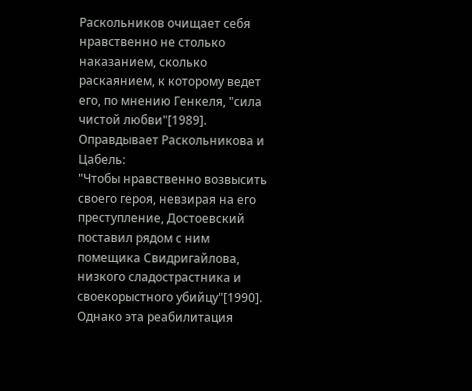Раскольников очищает себя нравственно не столько наказанием, сколько раскаянием, к которому ведет его, по мнению Генкеля, "сила чистой любви"[1989].
Оправдывает Раскольникова и Цабель:
"Чтобы нравственно возвысить своего героя, невзирая на его преступление, Достоевский поставил рядом с ним помещика Свидригайлова, низкого сладострастника и своекорыстного убийцу"[1990].
Однако эта реабилитация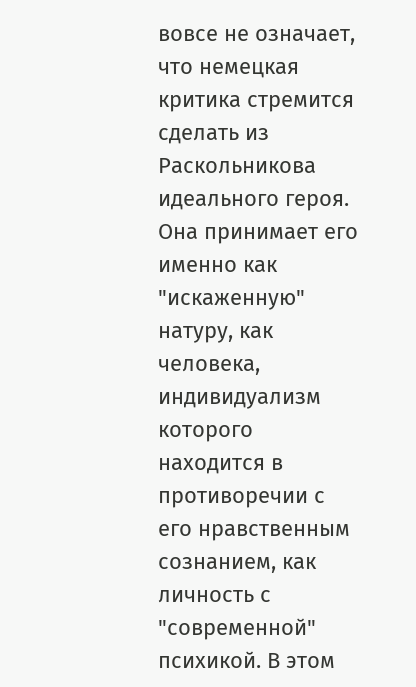вовсе не означает, что немецкая критика стремится сделать из Раскольникова идеального героя. Она принимает его именно как "искаженную" натуру, как человека, индивидуализм которого находится в противоречии с его нравственным сознанием, как личность с "современной" психикой. В этом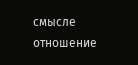смысле отношение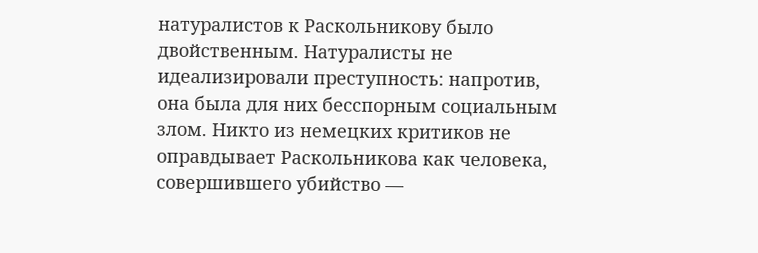натуралистов к Раскольникову было двойственным. Натуралисты не идеализировали преступность: напротив, она была для них бесспорным социальным злом. Никто из немецких критиков не оправдывает Раскольникова как человека, совершившего убийство —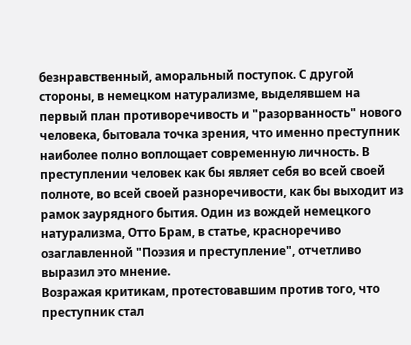безнравственный, аморальный поступок. С другой стороны, в немецком натурализме, выделявшем на первый план противоречивость и "разорванность" нового человека, бытовала точка зрения, что именно преступник наиболее полно воплощает современную личность. В преступлении человек как бы являет себя во всей своей полноте, во всей своей разноречивости, как бы выходит из рамок заурядного бытия. Один из вождей немецкого натурализма, Отто Брам, в статье, красноречиво озаглавленной "Поэзия и преступление", отчетливо выразил это мнение.
Возражая критикам, протестовавшим против того, что преступник стал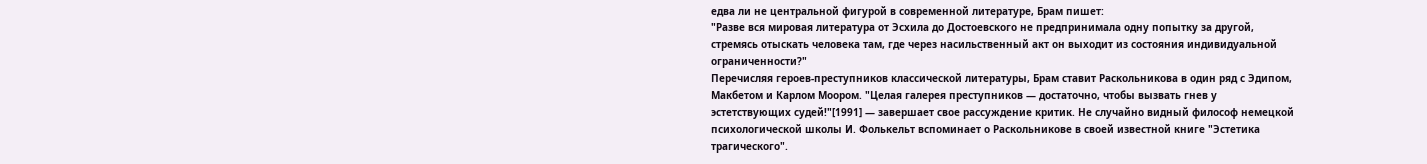едва ли не центральной фигурой в современной литературе, Брам пишет:
"Разве вся мировая литература от Эсхила до Достоевского не предпринимала одну попытку за другой, стремясь отыскать человека там, где через насильственный акт он выходит из состояния индивидуальной ограниченности?"
Перечисляя героев-преступников классической литературы, Брам ставит Раскольникова в один ряд с Эдипом, Макбетом и Карлом Моором. "Целая галерея преступников — достаточно, чтобы вызвать гнев у эстетствующих судей!"[1991] — завершает свое рассуждение критик. Не случайно видный философ немецкой психологической школы И. Фолькельт вспоминает о Раскольникове в своей известной книге "Эстетика трагического".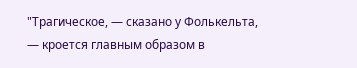"Трагическое, — сказано у Фолькельта, — кроется главным образом в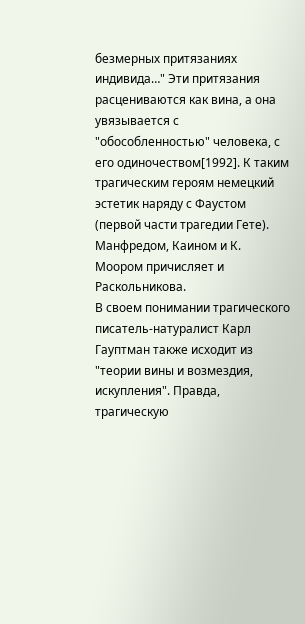безмерных притязаниях индивида…" Эти притязания расцениваются как вина, а она увязывается с "обособленностью" человека, с его одиночеством[1992]. К таким трагическим героям немецкий эстетик наряду с Фаустом (первой части трагедии Гете). Манфредом, Каином и К. Моором причисляет и Раскольникова.
В своем понимании трагического писатель-натуралист Карл Гауптман также исходит из "теории вины и возмездия, искупления". Правда, трагическую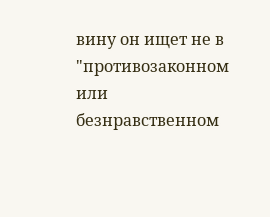вину он ищет не в "противозаконном или безнравственном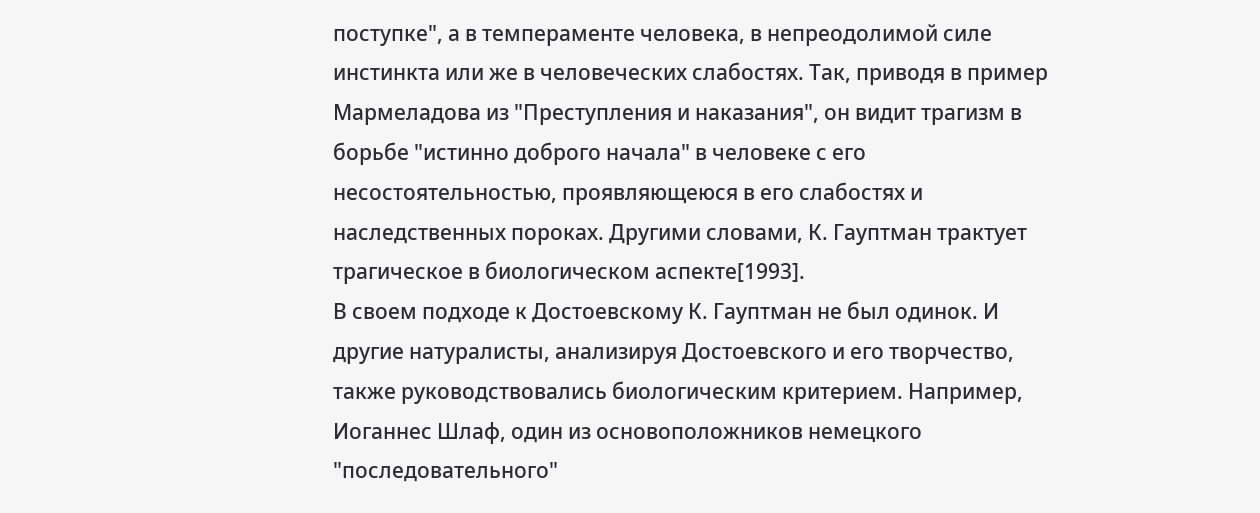поступке", а в темпераменте человека, в непреодолимой силе инстинкта или же в человеческих слабостях. Так, приводя в пример Мармеладова из "Преступления и наказания", он видит трагизм в борьбе "истинно доброго начала" в человеке с его несостоятельностью, проявляющеюся в его слабостях и наследственных пороках. Другими словами, К. Гауптман трактует трагическое в биологическом аспекте[1993].
В своем подходе к Достоевскому К. Гауптман не был одинок. И другие натуралисты, анализируя Достоевского и его творчество, также руководствовались биологическим критерием. Например, Иоганнес Шлаф, один из основоположников немецкого "последовательного"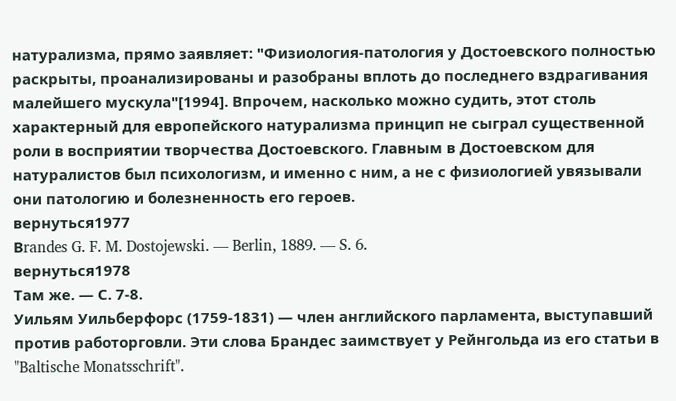натурализма, прямо заявляет: "Физиология-патология у Достоевского полностью раскрыты, проанализированы и разобраны вплоть до последнего вздрагивания малейшего мускула"[1994]. Впрочем, насколько можно судить, этот столь характерный для европейского натурализма принцип не сыграл существенной роли в восприятии творчества Достоевского. Главным в Достоевском для натуралистов был психологизм, и именно с ним, а не с физиологией увязывали они патологию и болезненность его героев.
вернуться1977
Вrandes G. F. M. Dostojewski. — Berlin, 1889. — S. 6.
вернуться1978
Там же. — С. 7-8.
Уильям Уильберфорс (1759-1831) — член английского парламента, выступавший против работорговли. Эти слова Брандес заимствует у Рейнгольда из его статьи в "Baltische Monatsschrift".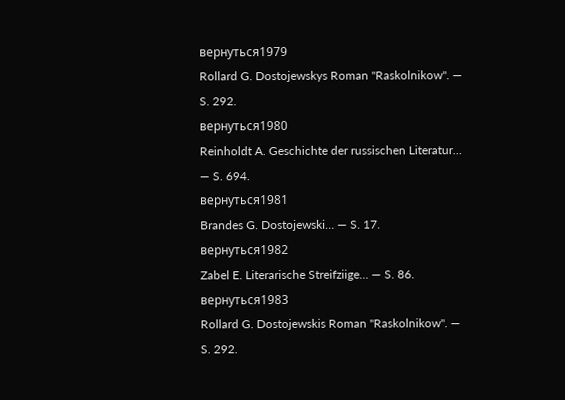вернуться1979
Rollard G. Dostojewskys Roman "Raskolnikow". — S. 292.
вернуться1980
Reinholdt A. Geschichte der russischen Literatur… — S. 694.
вернуться1981
Brandes G. Dostojewski… — S. 17.
вернуться1982
Zabel E. Literarische Streifziige… — S. 86.
вернуться1983
Rollard G. Dostojewskis Roman "Raskolnikow". — S. 292.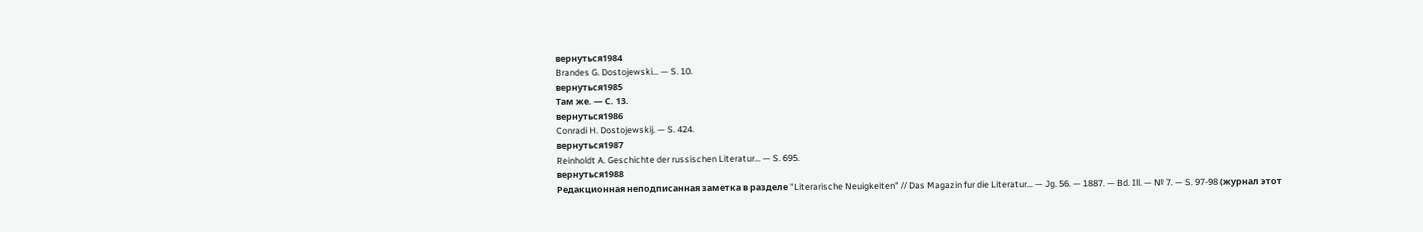вернуться1984
Brandes G. Dostojewski… — S. 10.
вернуться1985
Там же. — С. 13.
вернуться1986
Conradi H. Dostojewskij. — S. 424.
вернуться1987
Reinholdt A. Geschichte der russischen Literatur… — S. 695.
вернуться1988
Редакционная неподписанная заметка в разделе "Literarische Neuigkeiten" // Das Magazin fur die Literatur… — Jg. 56. — 1887. — Bd. Ill. — № 7. — S. 97-98 (журнал этот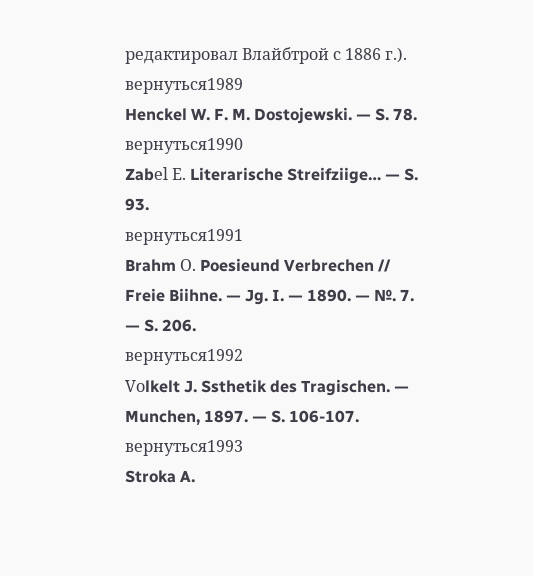редактировал Влайбтрой с 1886 г.).
вернуться1989
Henckel W. F. M. Dostojewski. — S. 78.
вернуться1990
Zabеl Е. Literarische Streifziige… — S. 93.
вернуться1991
Brahm О. Poesieund Verbrechen // Freie Biihne. — Jg. I. — 1890. — №. 7. — S. 206.
вернуться1992
Vоlkelt J. Ssthetik des Tragischen. — Munchen, 1897. — S. 106-107.
вернуться1993
Stroka A.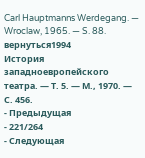Carl Hauptmanns Werdegang. — Wroclaw, 1965. — S. 88.
вернуться1994
История западноевропейского театра. — Т. 5. — М., 1970. — С. 456.
- Предыдущая
- 221/264
- Следующая